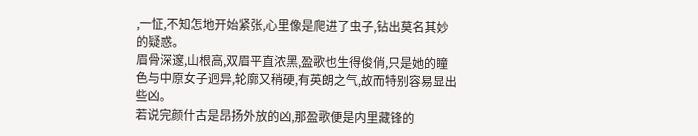,一怔,不知怎地开始紧张,心里像是爬进了虫子,钻出莫名其妙的疑惑。
眉骨深邃,山根高,双眉平直浓黑,盈歌也生得俊俏,只是她的瞳色与中原女子迥异,轮廓又稍硬,有英朗之气,故而特别容易显出些凶。
若说完颜什古是昂扬外放的凶,那盈歌便是内里藏锋的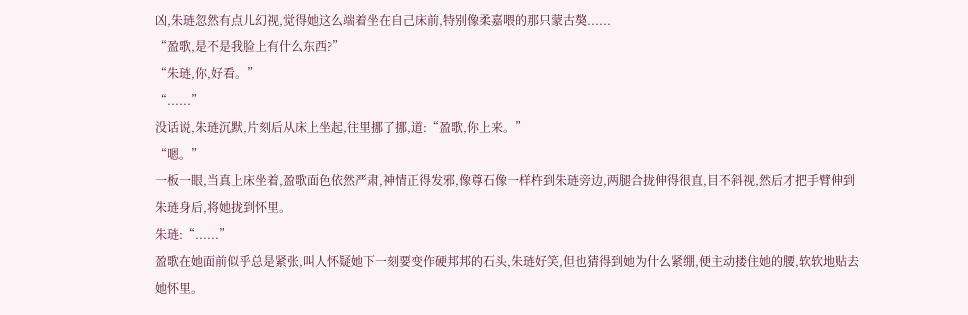凶,朱琏忽然有点儿幻视,觉得她这么端着坐在自己床前,特别像柔嘉喂的那只蒙古獒......
“盈歌,是不是我脸上有什么东西?”
“朱琏,你,好看。”
“......”
没话说,朱琏沉默,片刻后从床上坐起,往里挪了挪,道:“盈歌,你上来。”
“嗯。”
一板一眼,当真上床坐着,盈歌面色依然严肃,神情正得发邪,像尊石像一样杵到朱琏旁边,两腿合拢伸得很直,目不斜视,然后才把手臂伸到朱琏身后,将她拢到怀里。
朱琏:“......”
盈歌在她面前似乎总是紧张,叫人怀疑她下一刻要变作硬邦邦的石头,朱琏好笑,但也猜得到她为什么紧绷,便主动搂住她的腰,软软地贴去她怀里。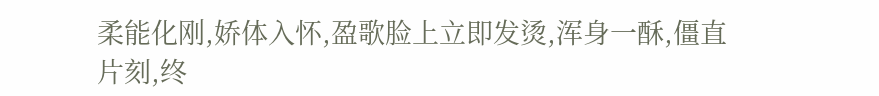柔能化刚,娇体入怀,盈歌脸上立即发烫,浑身一酥,僵直片刻,终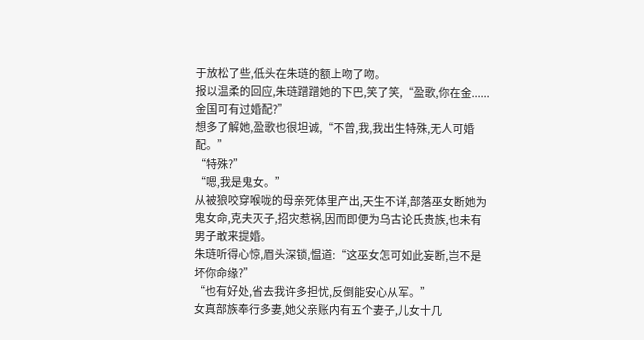于放松了些,低头在朱琏的额上吻了吻。
报以温柔的回应,朱琏蹭蹭她的下巴,笑了笑,“盈歌,你在金......金国可有过婚配?”
想多了解她,盈歌也很坦诚,“不曾,我,我出生特殊,无人可婚配。”
“特殊?”
“嗯,我是鬼女。”
从被狼咬穿喉咙的母亲死体里产出,天生不详,部落巫女断她为鬼女命,克夫灭子,招灾惹祸,因而即便为乌古论氏贵族,也未有男子敢来提婚。
朱琏听得心惊,眉头深锁,愠道:“这巫女怎可如此妄断,岂不是坏你命缘?”
“也有好处,省去我许多担忧,反倒能安心从军。”
女真部族奉行多妻,她父亲账内有五个妻子,儿女十几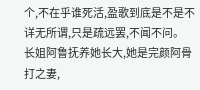个,不在乎谁死活,盈歌到底是不是不详无所谓,只是疏远罢,不闻不问。
长姐阿鲁抚养她长大,她是完颜阿骨打之妻,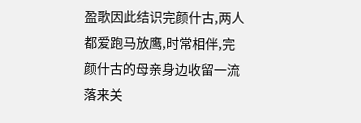盈歌因此结识完颜什古,两人都爱跑马放鹰,时常相伴,完颜什古的母亲身边收留一流落来关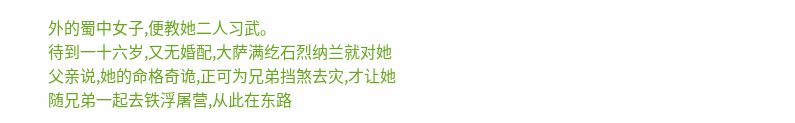外的蜀中女子,便教她二人习武。
待到一十六岁,又无婚配,大萨满纥石烈纳兰就对她父亲说,她的命格奇诡,正可为兄弟挡煞去灾,才让她随兄弟一起去铁浮屠营,从此在东路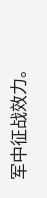军中征战效力。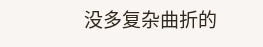没多复杂曲折的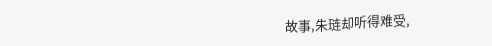故事,朱琏却听得难受,